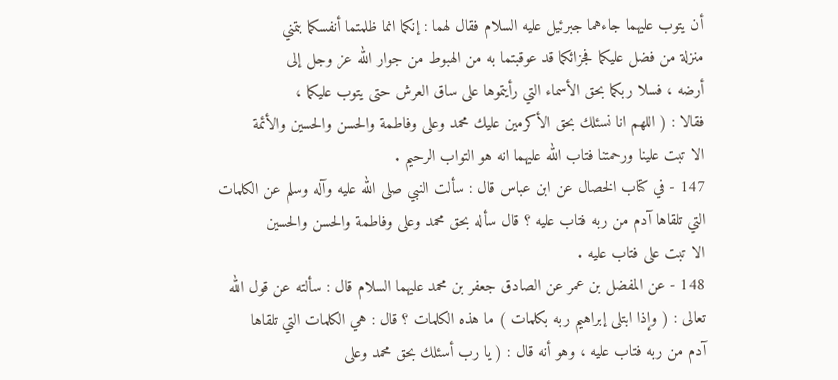أن يتوب عليهما جاءهما جبرئيل عليه السلام فقال لهما : إنكما انما ظلمتما أنفسكما بتمني
منزلة من فضل عليكما فجزائكما قد عوقبتما به من الهبوط من جوار الله عز وجل إلى
أرضه ، فسلا ربكما بحق الأسماء التي رأيتموها على ساق العرش حتى يتوب عليكما ،
فقالا : ( اللهم انا نسئلك بحق الأكرمين عليك محمد وعلى وفاطمة والحسن والحسين والأئمة
الا تبت علينا ورحمتنا فتاب الله عليهما انه هو التواب الرحيم .
147 - في كتاب الخصال عن ابن عباس قال : سألت النبي صلى الله عليه وآله وسلم عن الكلمات
التي تلقاها آدم من ربه فتاب عليه ؟ قال سأله بحق محمد وعلى وفاطمة والحسن والحسين
الا تبت على فتاب عليه .
148 - عن المفضل بن عمر عن الصادق جعفر بن محمد عليهما السلام قال : سألته عن قول الله
تعالى : ( وإذا ابتلى إبراهيم ربه بكلمات ) ما هذه الكلمات ؟ قال : هي الكلمات التي تلقاها
آدم من ربه فتاب عليه ، وهو أنه قال : ( يا رب أسئلك بحق محمد وعلى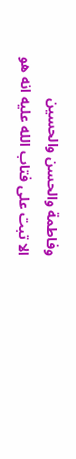وفاطمة والحسن والحسين
الا تبت على فتاب الله عليه انه هو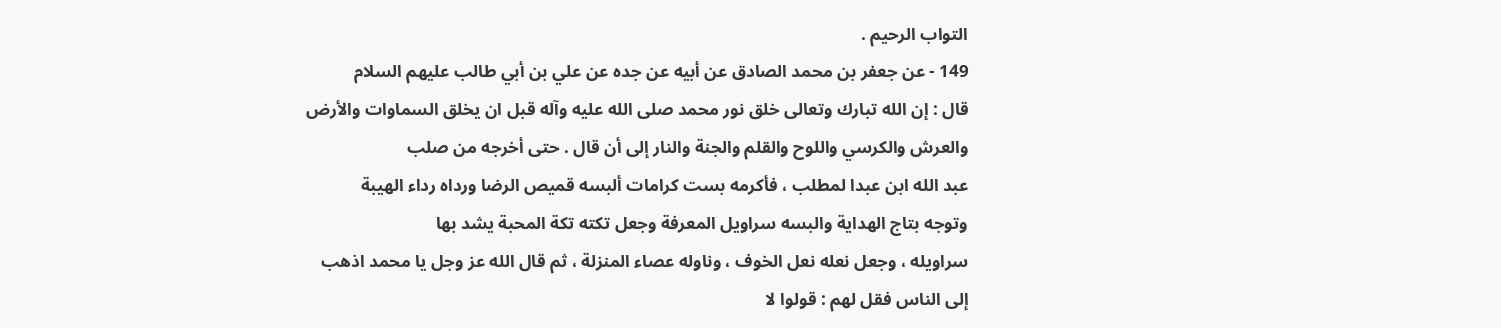التواب الرحيم .
149 - عن جعفر بن محمد الصادق عن أبيه عن جده عن علي بن أبي طالب عليهم السلام
قال : إن الله تبارك وتعالى خلق نور محمد صلى الله عليه وآله قبل ان يخلق السماوات والأرض
والعرش والكرسي واللوح والقلم والجنة والنار إلى أن قال . حتى أخرجه من صلب
عبد الله ابن عبدا لمطلب ، فأكرمه بست كرامات ألبسه قميص الرضا ورداه رداء الهيبة
وتوجه بتاج الهداية والبسه سراويل المعرفة وجعل تكته تكة المحبة يشد بها
سراويله ، وجعل نعله نعل الخوف ، وناوله عصاء المنزلة ، ثم قال الله عز وجل يا محمد اذهب
إلى الناس فقل لهم : قولوا لا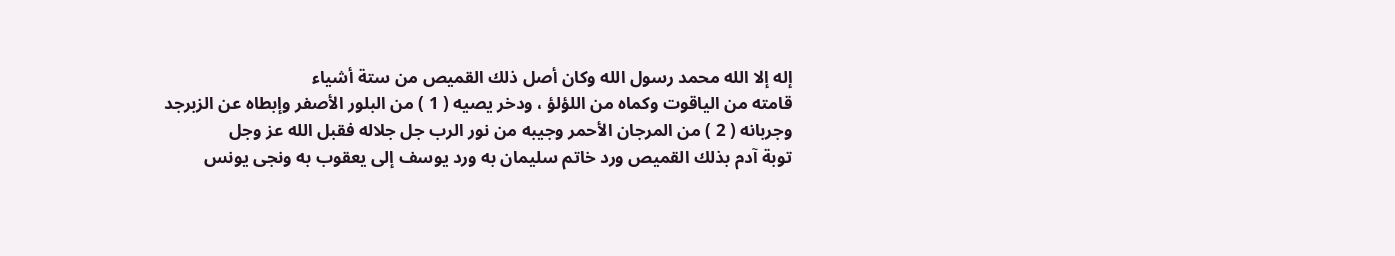إله إلا الله محمد رسول الله وكان أصل ذلك القميص من ستة أشياء
قامته من الياقوت وكماه من اللؤلؤ ، ودخر يصيه ( 1 ) من البلور الأصفر وإبطاه عن الزبرجد
وجربانه ( 2 ) من المرجان الأحمر وجيبه من نور الرب جل جلاله فقبل الله عز وجل
توبة آدم بذلك القميص ورد خاتم سليمان به ورد يوسف إلى يعقوب به ونجى يونس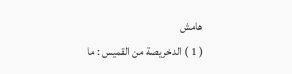هامش
( 1 ) الدخريصة من القميس : ما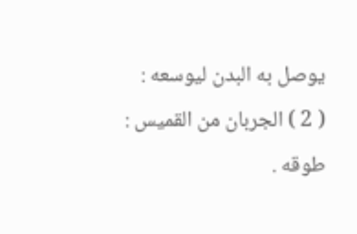يوصل به البدن ليوسعه :
( 2 ) الجربان من القميس : طوقه .